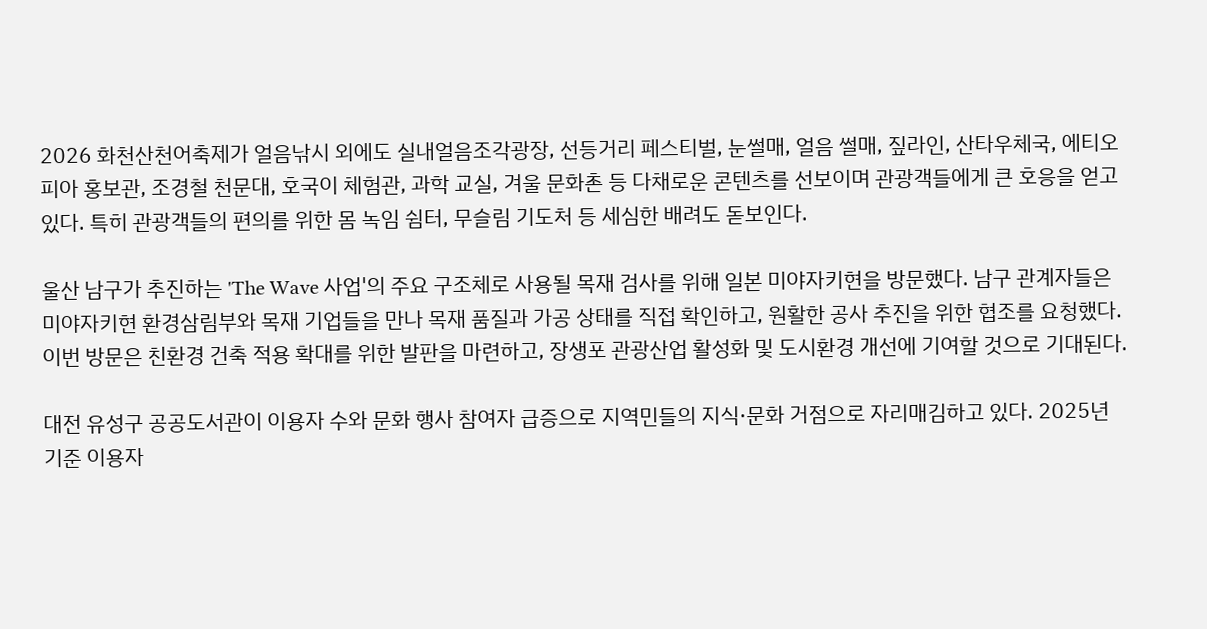2026 화천산천어축제가 얼음낚시 외에도 실내얼음조각광장, 선등거리 페스티벌, 눈썰매, 얼음 썰매, 짚라인, 산타우체국, 에티오피아 홍보관, 조경철 천문대, 호국이 체험관, 과학 교실, 겨울 문화촌 등 다채로운 콘텐츠를 선보이며 관광객들에게 큰 호응을 얻고 있다. 특히 관광객들의 편의를 위한 몸 녹임 쉼터, 무슬림 기도처 등 세심한 배려도 돋보인다.

울산 남구가 추진하는 'The Wave 사업'의 주요 구조체로 사용될 목재 검사를 위해 일본 미야자키현을 방문했다. 남구 관계자들은 미야자키현 환경삼림부와 목재 기업들을 만나 목재 품질과 가공 상태를 직접 확인하고, 원활한 공사 추진을 위한 협조를 요청했다. 이번 방문은 친환경 건축 적용 확대를 위한 발판을 마련하고, 장생포 관광산업 활성화 및 도시환경 개선에 기여할 것으로 기대된다.

대전 유성구 공공도서관이 이용자 수와 문화 행사 참여자 급증으로 지역민들의 지식·문화 거점으로 자리매김하고 있다. 2025년 기준 이용자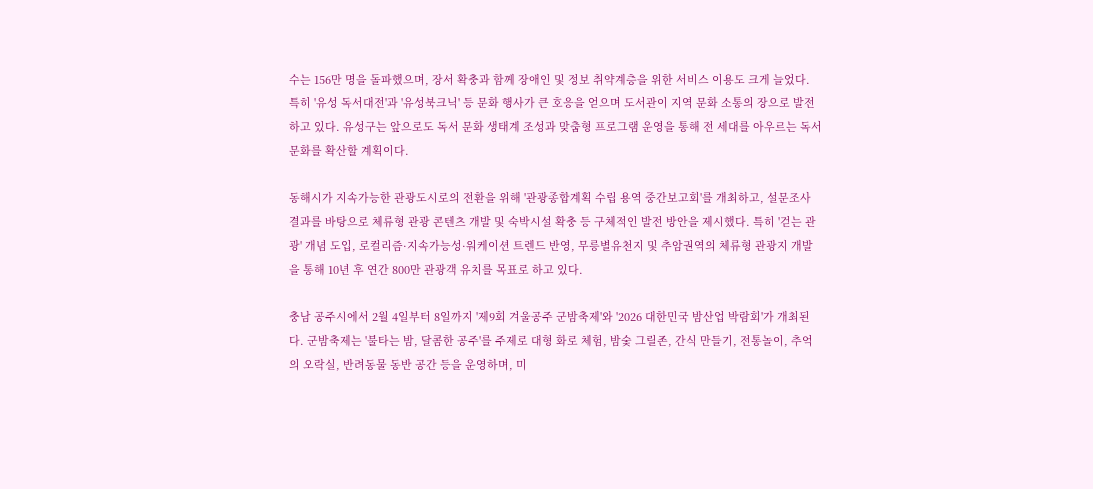수는 156만 명을 돌파했으며, 장서 확충과 함께 장애인 및 정보 취약계층을 위한 서비스 이용도 크게 늘었다. 특히 '유성 독서대전'과 '유성북크닉' 등 문화 행사가 큰 호응을 얻으며 도서관이 지역 문화 소통의 장으로 발전하고 있다. 유성구는 앞으로도 독서 문화 생태계 조성과 맞춤형 프로그램 운영을 통해 전 세대를 아우르는 독서 문화를 확산할 계획이다.

동해시가 지속가능한 관광도시로의 전환을 위해 '관광종합계획 수립 용역 중간보고회'를 개최하고, 설문조사 결과를 바탕으로 체류형 관광 콘텐츠 개발 및 숙박시설 확충 등 구체적인 발전 방안을 제시했다. 특히 '걷는 관광' 개념 도입, 로컬리즘·지속가능성·워케이션 트렌드 반영, 무릉별유천지 및 추암권역의 체류형 관광지 개발을 통해 10년 후 연간 800만 관광객 유치를 목표로 하고 있다.

충남 공주시에서 2월 4일부터 8일까지 '제9회 겨울공주 군밤축제'와 '2026 대한민국 밤산업 박람회'가 개최된다. 군밤축제는 '불타는 밤, 달콤한 공주'를 주제로 대형 화로 체험, 밤숯 그릴존, 간식 만들기, 전통놀이, 추억의 오락실, 반려동물 동반 공간 등을 운영하며, 미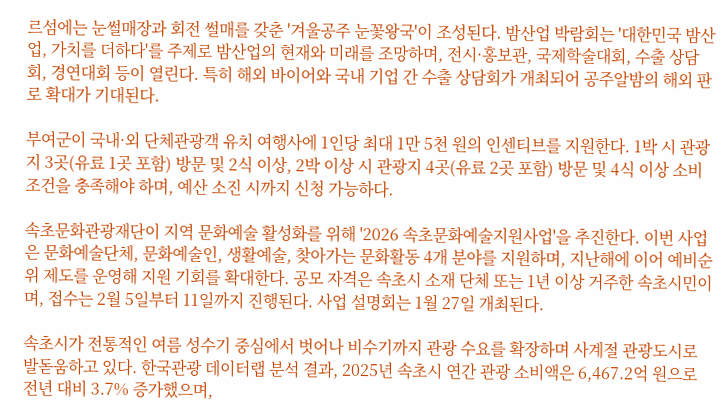르섬에는 눈썰매장과 회전 썰매를 갖춘 '겨울공주 눈꽃왕국'이 조성된다. 밤산업 박람회는 '대한민국 밤산업, 가치를 더하다'를 주제로 밤산업의 현재와 미래를 조망하며, 전시·홍보관, 국제학술대회, 수출 상담회, 경연대회 등이 열린다. 특히 해외 바이어와 국내 기업 간 수출 상담회가 개최되어 공주알밤의 해외 판로 확대가 기대된다.

부여군이 국내·외 단체관광객 유치 여행사에 1인당 최대 1만 5천 원의 인센티브를 지원한다. 1박 시 관광지 3곳(유료 1곳 포함) 방문 및 2식 이상, 2박 이상 시 관광지 4곳(유료 2곳 포함) 방문 및 4식 이상 소비 조건을 충족해야 하며, 예산 소진 시까지 신청 가능하다.

속초문화관광재단이 지역 문화예술 활성화를 위해 '2026 속초문화예술지원사업'을 추진한다. 이번 사업은 문화예술단체, 문화예술인, 생활예술, 찾아가는 문화활동 4개 분야를 지원하며, 지난해에 이어 예비순위 제도를 운영해 지원 기회를 확대한다. 공모 자격은 속초시 소재 단체 또는 1년 이상 거주한 속초시민이며, 접수는 2월 5일부터 11일까지 진행된다. 사업 설명회는 1월 27일 개최된다.

속초시가 전통적인 여름 성수기 중심에서 벗어나 비수기까지 관광 수요를 확장하며 사계절 관광도시로 발돋움하고 있다. 한국관광 데이터랩 분석 결과, 2025년 속초시 연간 관광 소비액은 6,467.2억 원으로 전년 대비 3.7% 증가했으며,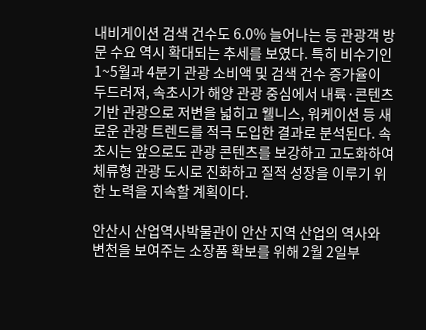내비게이션 검색 건수도 6.0% 늘어나는 등 관광객 방문 수요 역시 확대되는 추세를 보였다. 특히 비수기인 1~5월과 4분기 관광 소비액 및 검색 건수 증가율이 두드러져, 속초시가 해양 관광 중심에서 내륙·콘텐츠 기반 관광으로 저변을 넓히고 웰니스, 워케이션 등 새로운 관광 트렌드를 적극 도입한 결과로 분석된다. 속초시는 앞으로도 관광 콘텐츠를 보강하고 고도화하여 체류형 관광 도시로 진화하고 질적 성장을 이루기 위한 노력을 지속할 계획이다.

안산시 산업역사박물관이 안산 지역 산업의 역사와 변천을 보여주는 소장품 확보를 위해 2월 2일부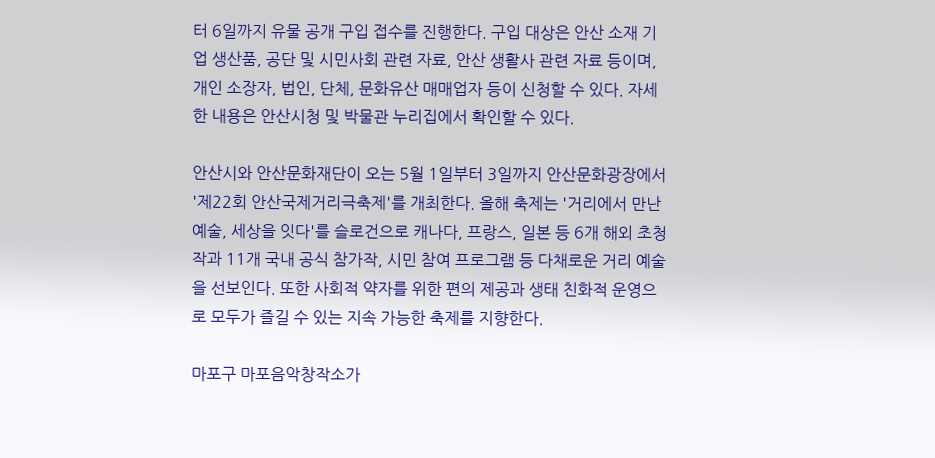터 6일까지 유물 공개 구입 접수를 진행한다. 구입 대상은 안산 소재 기업 생산품, 공단 및 시민사회 관련 자료, 안산 생활사 관련 자료 등이며, 개인 소장자, 법인, 단체, 문화유산 매매업자 등이 신청할 수 있다. 자세한 내용은 안산시청 및 박물관 누리집에서 확인할 수 있다.

안산시와 안산문화재단이 오는 5월 1일부터 3일까지 안산문화광장에서 '제22회 안산국제거리극축제'를 개최한다. 올해 축제는 '거리에서 만난 예술, 세상을 잇다'를 슬로건으로 캐나다, 프랑스, 일본 등 6개 해외 초청작과 11개 국내 공식 참가작, 시민 참여 프로그램 등 다채로운 거리 예술을 선보인다. 또한 사회적 약자를 위한 편의 제공과 생태 친화적 운영으로 모두가 즐길 수 있는 지속 가능한 축제를 지향한다.

마포구 마포음악창작소가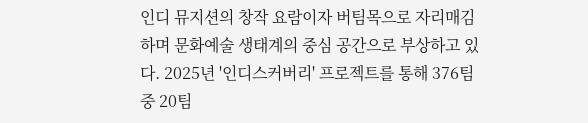인디 뮤지션의 창작 요람이자 버팀목으로 자리매김하며 문화예술 생태계의 중심 공간으로 부상하고 있다. 2025년 '인디스커버리' 프로젝트를 통해 376팀 중 20팀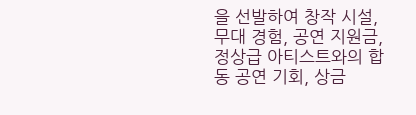을 선발하여 창작 시설, 무대 경험, 공연 지원금, 정상급 아티스트와의 합동 공연 기회, 상금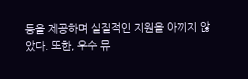등을 제공하며 실질적인 지원을 아끼지 않았다. 또한, 우수 뮤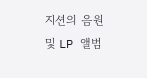지션의 음원 및 LP 앨범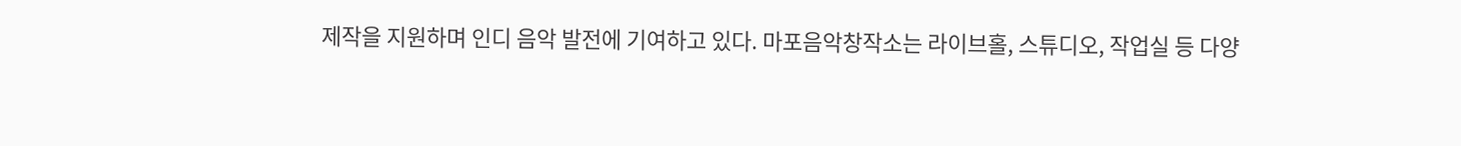제작을 지원하며 인디 음악 발전에 기여하고 있다. 마포음악창작소는 라이브홀, 스튜디오, 작업실 등 다양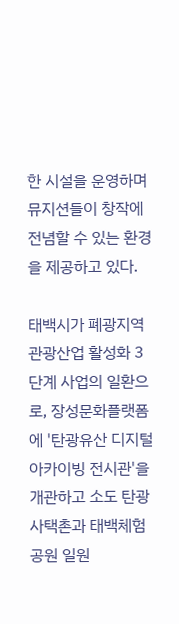한 시설을 운영하며 뮤지션들이 창작에 전념할 수 있는 환경을 제공하고 있다.

태백시가 폐광지역 관광산업 활성화 3단계 사업의 일환으로, 장성문화플랫폼에 '탄광유산 디지털 아카이빙 전시관'을 개관하고 소도 탄광사택촌과 태백체험공원 일원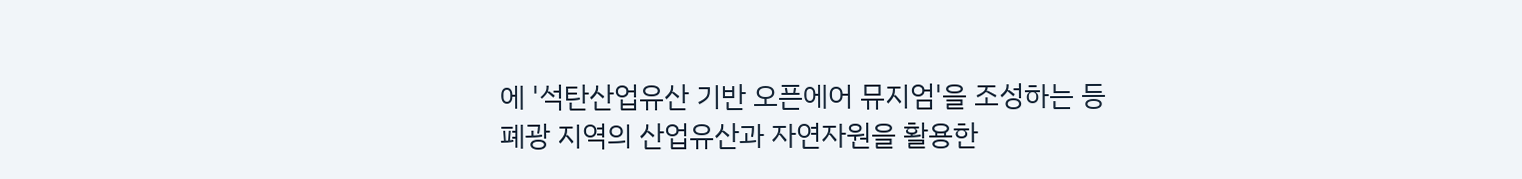에 '석탄산업유산 기반 오픈에어 뮤지엄'을 조성하는 등 폐광 지역의 산업유산과 자연자원을 활용한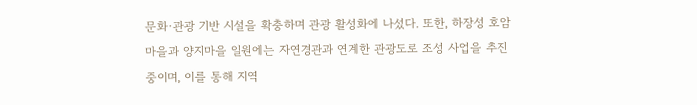문화·관광 기반 시설을 확충하며 관광 활성화에 나섰다. 또한, 하장성 호암마을과 양지마을 일원에는 자연경관과 연계한 관광도로 조성 사업을 추진 중이며, 이를 통해 지역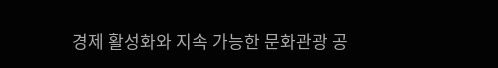경제 활성화와 지속 가능한 문화관광 공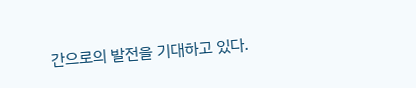간으로의 발전을 기대하고 있다.